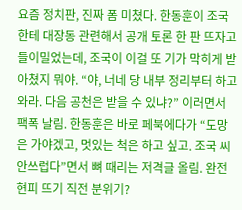요즘 정치판, 진짜 폼 미쳤다. 한동훈이 조국한테 대장동 관련해서 공개 토론 한 판 뜨자고 들이밀었는데, 조국이 이걸 또 기가 막히게 받아쳤지 뭐야. “야, 너네 당 내부 정리부터 하고 와라. 다음 공천은 받을 수 있냐?” 이러면서 팩폭 날림. 한동훈은 바로 페북에다가 “도망은 가야겠고, 멋있는 척은 하고 싶고. 조국 씨 안쓰럽다”면서 뼈 때리는 저격글 올림. 완전 현피 뜨기 직전 분위기?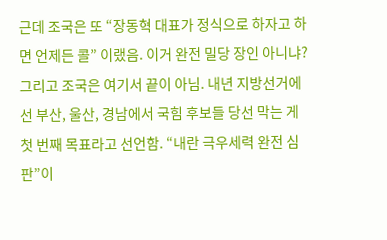근데 조국은 또 “장동혁 대표가 정식으로 하자고 하면 언제든 콜” 이랬음. 이거 완전 밀당 장인 아니냐? 그리고 조국은 여기서 끝이 아님. 내년 지방선거에선 부산, 울산, 경남에서 국힘 후보들 당선 막는 게 첫 번째 목표라고 선언함. “내란 극우세력 완전 심판”이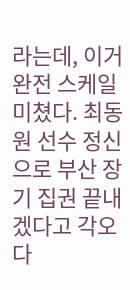라는데, 이거 완전 스케일 미쳤다. 최동원 선수 정신으로 부산 장기 집권 끝내겠다고 각오 다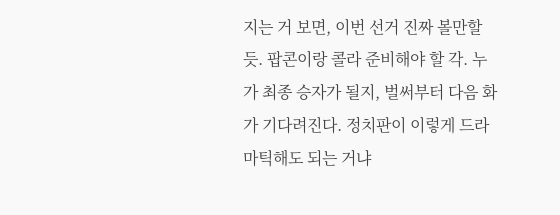지는 거 보면, 이번 선거 진짜 볼만할 듯. 팝콘이랑 콜라 준비해야 할 각. 누가 최종 승자가 될지, 벌써부터 다음 화가 기다려진다. 정치판이 이렇게 드라마틱해도 되는 거냐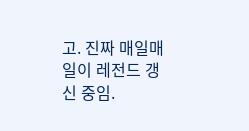고. 진짜 매일매일이 레전드 갱신 중임.